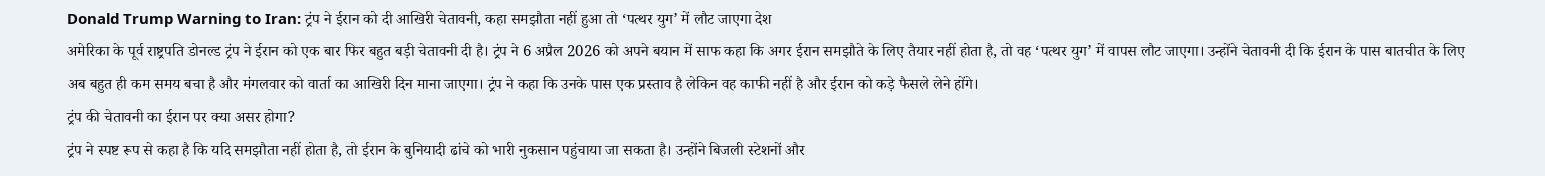Donald Trump Warning to Iran: ट्रंप ने ईरान को दी आखिरी चेतावनी, कहा समझौता नहीं हुआ तो ‘पत्थर युग’ में लौट जाएगा देश
अमेरिका के पूर्व राष्ट्रपति डोनल्ड ट्रंप ने ईरान को एक बार फिर बहुत बड़ी चेतावनी दी है। ट्रंप ने 6 अप्रैल 2026 को अपने बयान में साफ कहा कि अगर ईरान समझौते के लिए तैयार नहीं होता है, तो वह ‘पत्थर युग’ में वापस लौट जाएगा। उन्होंने चेतावनी दी कि ईरान के पास बातचीत के लिए अब बहुत ही कम समय बचा है और मंगलवार को वार्ता का आखिरी दिन माना जाएगा। ट्रंप ने कहा कि उनके पास एक प्रस्ताव है लेकिन वह काफी नहीं है और ईरान को कड़े फैसले लेने होंगे।
ट्रंप की चेतावनी का ईरान पर क्या असर होगा?
ट्रंप ने स्पष्ट रूप से कहा है कि यदि समझौता नहीं होता है, तो ईरान के बुनियादी ढांचे को भारी नुकसान पहुंचाया जा सकता है। उन्होंने बिजली स्टेशनों और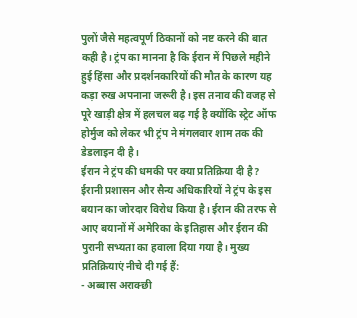पुलों जैसे महत्वपूर्ण ठिकानों को नष्ट करने की बात कही है। ट्रंप का मानना है कि ईरान में पिछले महीने हुई हिंसा और प्रदर्शनकारियों की मौत के कारण यह कड़ा रुख अपनाना जरूरी है। इस तनाव की वजह से पूरे खाड़ी क्षेत्र में हलचल बढ़ गई है क्योंकि स्ट्रेट ऑफ होर्मुज को लेकर भी ट्रंप ने मंगलवार शाम तक की डेडलाइन दी है।
ईरान ने ट्रंप की धमकी पर क्या प्रतिक्रिया दी है?
ईरानी प्रशासन और सैन्य अधिकारियों ने ट्रंप के इस बयान का जोरदार विरोध किया है। ईरान की तरफ से आए बयानों में अमेरिका के इतिहास और ईरान की पुरानी सभ्यता का हवाला दिया गया है। मुख्य प्रतिक्रियाएं नीचे दी गई हैं:
- अब्बास अराक्छी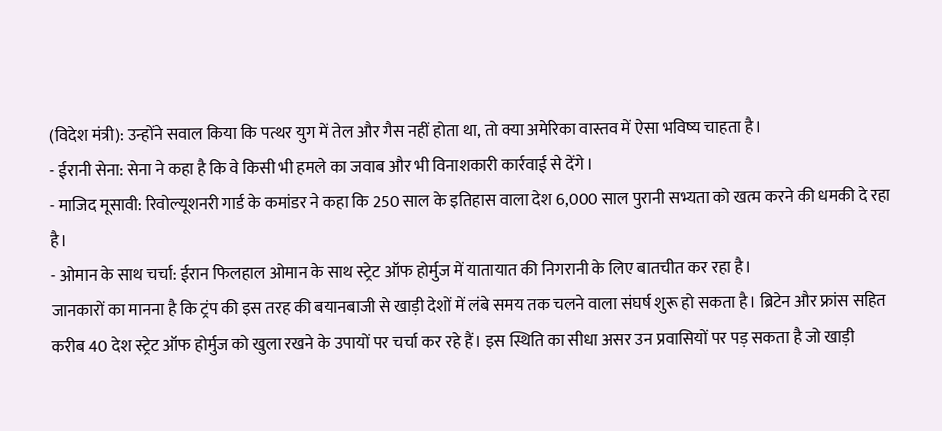(विदेश मंत्री): उन्होंने सवाल किया कि पत्थर युग में तेल और गैस नहीं होता था, तो क्या अमेरिका वास्तव में ऐसा भविष्य चाहता है।
- ईरानी सेना: सेना ने कहा है कि वे किसी भी हमले का जवाब और भी विनाशकारी कार्रवाई से देंगे।
- माजिद मूसावी: रिवोल्यूशनरी गार्ड के कमांडर ने कहा कि 250 साल के इतिहास वाला देश 6,000 साल पुरानी सभ्यता को खत्म करने की धमकी दे रहा है।
- ओमान के साथ चर्चा: ईरान फिलहाल ओमान के साथ स्ट्रेट ऑफ होर्मुज में यातायात की निगरानी के लिए बातचीत कर रहा है।
जानकारों का मानना है कि ट्रंप की इस तरह की बयानबाजी से खाड़ी देशों में लंबे समय तक चलने वाला संघर्ष शुरू हो सकता है। ब्रिटेन और फ्रांस सहित करीब 40 देश स्ट्रेट ऑफ होर्मुज को खुला रखने के उपायों पर चर्चा कर रहे हैं। इस स्थिति का सीधा असर उन प्रवासियों पर पड़ सकता है जो खाड़ी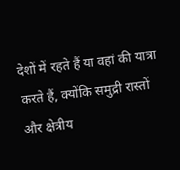देशों में रहते हैं या वहां की यात्रा करते हैं, क्योंकि समुद्री रास्तों और क्षेत्रीय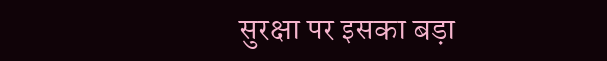सुरक्षा पर इसका बड़ा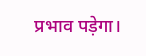प्रभाव पड़ेगा।